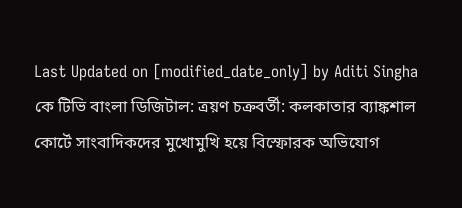Last Updated on [modified_date_only] by Aditi Singha
কে টিভি বাংলা ডিজিটাল: ত্রয়ণ চক্রবর্তী: কলকাতার ব্যাঙ্কশাল কোর্টে সাংবাদিকদের মুখোমুখি হয়ে বিস্ফোরক অভিযোগ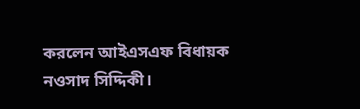করলেন আইএসএফ বিধায়ক নওসাদ সিদ্দিকী।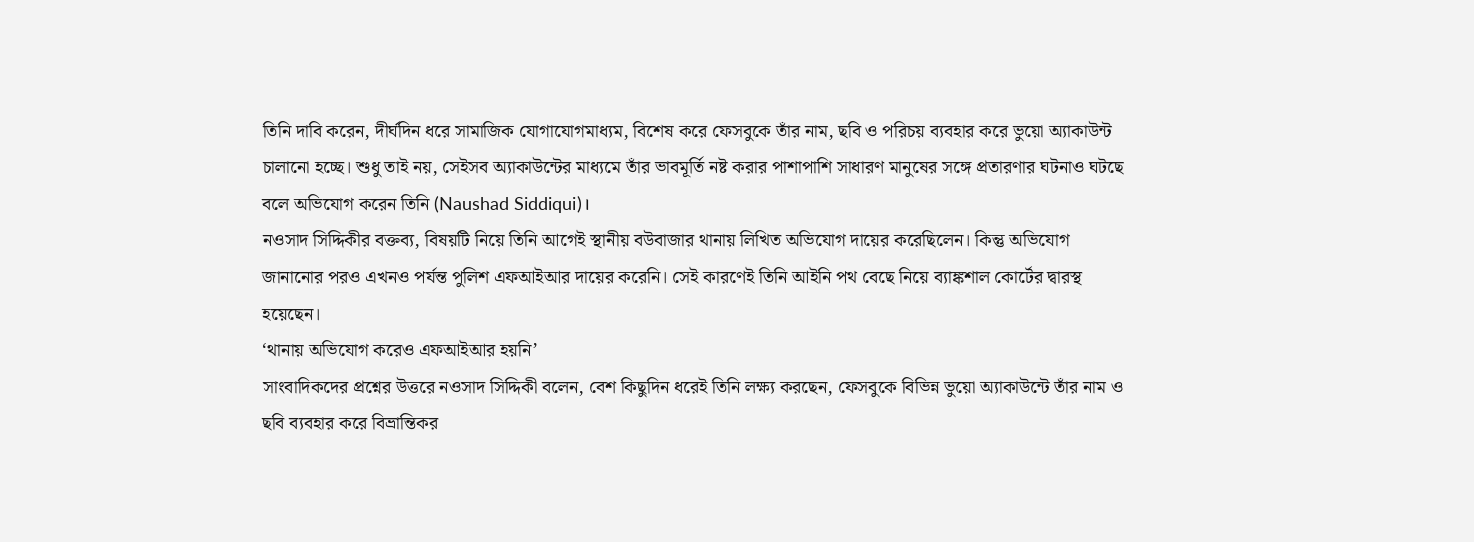তিনি দাবি করেন, দীর্ঘদিন ধরে সামাজিক যোগাযোগমাধ্যম, বিশেষ করে ফেসবুকে তাঁর নাম, ছবি ও পরিচয় ব্যবহার করে ভুয়ো অ্যাকাউন্ট চালানো হচ্ছে। শুধু তাই নয়, সেইসব অ্যাকাউন্টের মাধ্যমে তাঁর ভাবমূর্তি নষ্ট করার পাশাপাশি সাধারণ মানুষের সঙ্গে প্রতারণার ঘটনাও ঘটছে বলে অভিযোগ করেন তিনি (Naushad Siddiqui)।
নওসাদ সিদ্দিকীর বক্তব্য, বিষয়টি নিয়ে তিনি আগেই স্থানীয় বউবাজার থানায় লিখিত অভিযোগ দায়ের করেছিলেন। কিন্তু অভিযোগ জানানোর পরও এখনও পর্যন্ত পুলিশ এফআইআর দায়ের করেনি। সেই কারণেই তিনি আইনি পথ বেছে নিয়ে ব্যাঙ্কশাল কোর্টের দ্বারস্থ হয়েছেন।
‘থানায় অভিযোগ করেও এফআইআর হয়নি’
সাংবাদিকদের প্রশ্নের উত্তরে নওসাদ সিদ্দিকী বলেন, বেশ কিছুদিন ধরেই তিনি লক্ষ্য করছেন, ফেসবুকে বিভিন্ন ভুয়ো অ্যাকাউন্টে তাঁর নাম ও ছবি ব্যবহার করে বিভ্রান্তিকর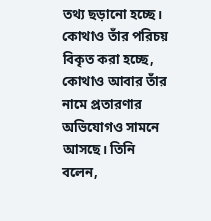তথ্য ছড়ানো হচ্ছে। কোথাও তাঁর পরিচয় বিকৃত করা হচ্ছে, কোথাও আবার তাঁর নামে প্রতারণার অভিযোগও সামনে আসছে। তিনি বলেন,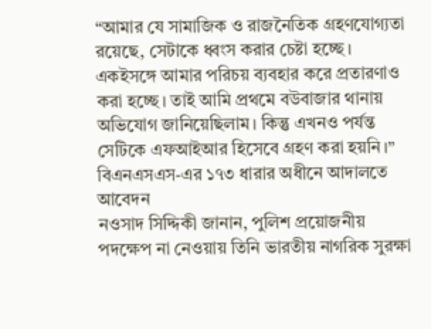“আমার যে সামাজিক ও রাজনৈতিক গ্রহণযোগ্যতা রয়েছে, সেটাকে ধ্বংস করার চেষ্টা হচ্ছে। একইসঙ্গে আমার পরিচয় ব্যবহার করে প্রতারণাও করা হচ্ছে। তাই আমি প্রথমে বউবাজার থানায় অভিযোগ জানিয়েছিলাম। কিন্তু এখনও পর্যন্ত সেটিকে এফআইআর হিসেবে গ্রহণ করা হয়নি।”
বিএনএসএস-এর ১৭৩ ধারার অধীনে আদালতে আবেদন
নওসাদ সিদ্দিকী জানান, পুলিশ প্রয়োজনীয় পদক্ষেপ না নেওয়ায় তিনি ভারতীয় নাগরিক সুরক্ষা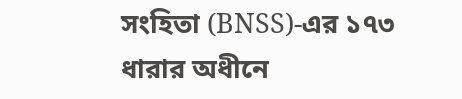সংহিতা (BNSS)-এর ১৭৩ ধারার অধীনে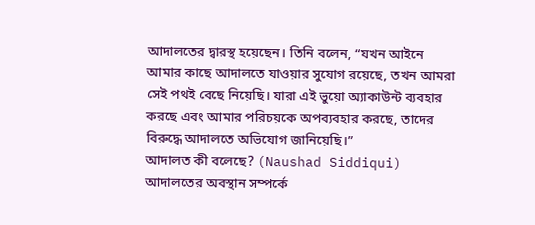আদালতের দ্বারস্থ হয়েছেন। তিনি বলেন, “যখন আইনে আমার কাছে আদালতে যাওয়ার সুযোগ রয়েছে, তখন আমরা সেই পথই বেছে নিয়েছি। যারা এই ভুয়ো অ্যাকাউন্ট ব্যবহার করছে এবং আমার পরিচয়কে অপব্যবহার করছে, তাদের বিরুদ্ধে আদালতে অভিযোগ জানিয়েছি।”
আদালত কী বলেছে? (Naushad Siddiqui)
আদালতের অবস্থান সম্পর্কে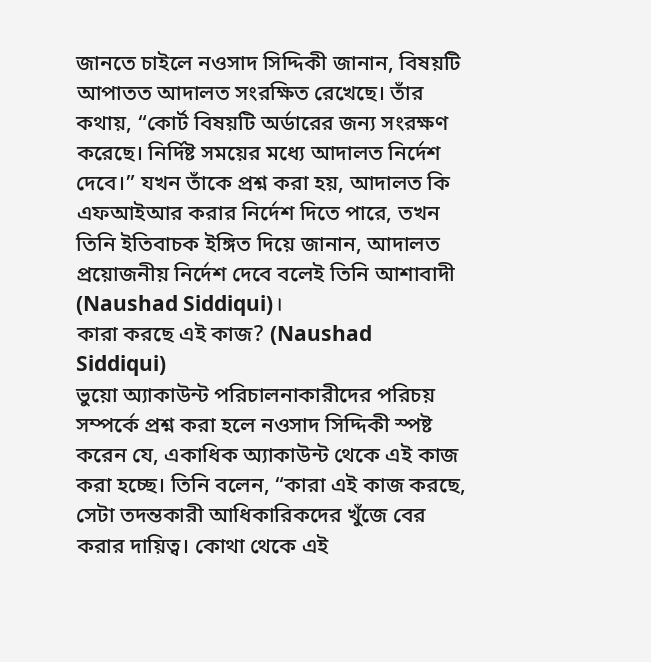জানতে চাইলে নওসাদ সিদ্দিকী জানান, বিষয়টি আপাতত আদালত সংরক্ষিত রেখেছে। তাঁর কথায়, “কোর্ট বিষয়টি অর্ডারের জন্য সংরক্ষণ করেছে। নির্দিষ্ট সময়ের মধ্যে আদালত নির্দেশ দেবে।” যখন তাঁকে প্রশ্ন করা হয়, আদালত কি এফআইআর করার নির্দেশ দিতে পারে, তখন তিনি ইতিবাচক ইঙ্গিত দিয়ে জানান, আদালত প্রয়োজনীয় নির্দেশ দেবে বলেই তিনি আশাবাদী (Naushad Siddiqui)।
কারা করছে এই কাজ? (Naushad Siddiqui)
ভুয়ো অ্যাকাউন্ট পরিচালনাকারীদের পরিচয় সম্পর্কে প্রশ্ন করা হলে নওসাদ সিদ্দিকী স্পষ্ট করেন যে, একাধিক অ্যাকাউন্ট থেকে এই কাজ করা হচ্ছে। তিনি বলেন, “কারা এই কাজ করছে, সেটা তদন্তকারী আধিকারিকদের খুঁজে বের করার দায়িত্ব। কোথা থেকে এই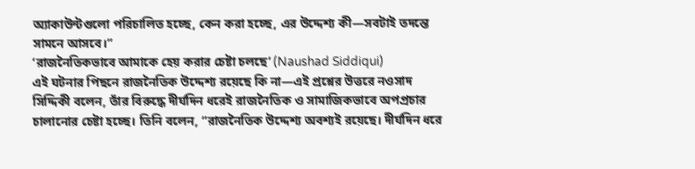অ্যাকাউন্টগুলো পরিচালিত হচ্ছে, কেন করা হচ্ছে, এর উদ্দেশ্য কী—সবটাই তদন্তে সামনে আসবে।”
‘রাজনৈতিকভাবে আমাকে হেয় করার চেষ্টা চলছে’ (Naushad Siddiqui)
এই ঘটনার পিছনে রাজনৈতিক উদ্দেশ্য রয়েছে কি না—এই প্রশ্নের উত্তরে নওসাদ সিদ্দিকী বলেন, তাঁর বিরুদ্ধে দীর্ঘদিন ধরেই রাজনৈতিক ও সামাজিকভাবে অপপ্রচার চালানোর চেষ্টা হচ্ছে। তিনি বলেন, “রাজনৈতিক উদ্দেশ্য অবশ্যই রয়েছে। দীর্ঘদিন ধরে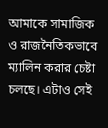আমাকে সামাজিক ও রাজনৈতিকভাবে ম্যালিন করার চেষ্টা চলছে। এটাও সেই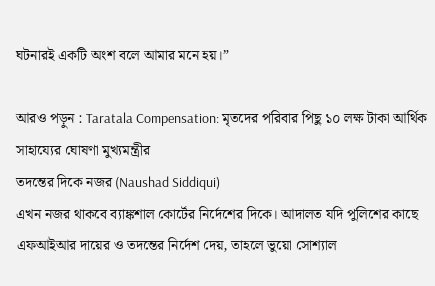ঘটনারই একটি অংশ বলে আমার মনে হয়।”

আরও পড়ুন : Taratala Compensation: মৃতদের পরিবার পিছু ১০ লক্ষ টাকা আর্থিক সাহায্যের ঘোষণা মুখ্যমন্ত্রীর
তদন্তের দিকে নজর (Naushad Siddiqui)
এখন নজর থাকবে ব্যাঙ্কশাল কোর্টের নির্দেশের দিকে। আদালত যদি পুলিশের কাছে এফআইআর দায়ের ও তদন্তের নির্দেশ দেয়, তাহলে ভুয়ো সোশ্যাল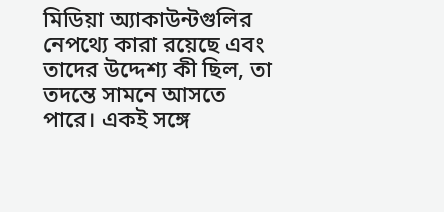মিডিয়া অ্যাকাউন্টগুলির নেপথ্যে কারা রয়েছে এবং তাদের উদ্দেশ্য কী ছিল, তা তদন্তে সামনে আসতে পারে। একই সঙ্গে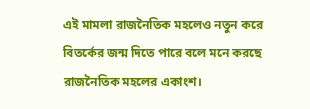এই মামলা রাজনৈতিক মহলেও নতুন করে বিতর্কের জন্ম দিতে পারে বলে মনে করছে রাজনৈতিক মহলের একাংশ।